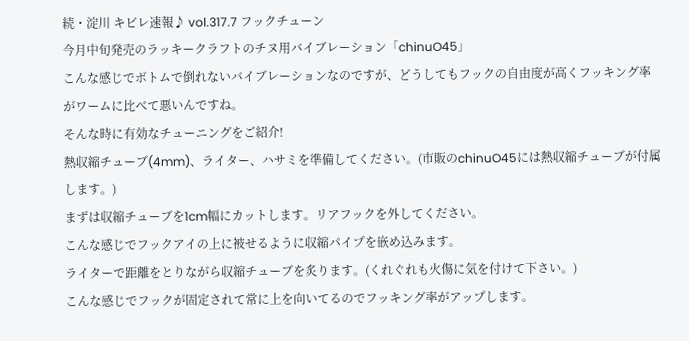続・淀川 キビレ速報♪ vol.317.7 フックチューン
今月中旬発売のラッキークラフトのチヌ用バイブレーション「chinuO45」
こんな感じでボトムで倒れないバイブレーションなのですが、どうしてもフックの自由度が高くフッキング率がワームに比べて悪いんですね。
そんな時に有効なチューニングをご紹介!
熱収縮チューブ(4mm)、ライター、ハサミを準備してください。(市販のchinuO45には熱収縮チューブが付属します。)
まずは収縮チューブを1cm幅にカットします。リアフックを外してください。
こんな感じでフックアイの上に被せるように収縮パイプを嵌め込みます。
ライターで距離をとりながら収縮チューブを炙ります。(くれぐれも火傷に気を付けて下さい。)
こんな感じでフックが固定されて常に上を向いてるのでフッキング率がアップします。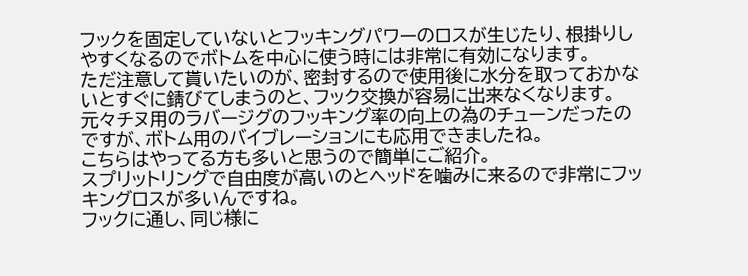フックを固定していないとフッキングパワーのロスが生じたり、根掛りしやすくなるのでボトムを中心に使う時には非常に有効になります。
ただ注意して貰いたいのが、密封するので使用後に水分を取っておかないとすぐに錆びてしまうのと、フック交換が容易に出来なくなります。
元々チヌ用のラバージグのフッキング率の向上の為のチューンだったのですが、ボトム用のバイブレーションにも応用できましたね。
こちらはやってる方も多いと思うので簡単にご紹介。
スプリットリングで自由度が高いのとヘッドを噛みに来るので非常にフッキングロスが多いんですね。
フックに通し、同じ様に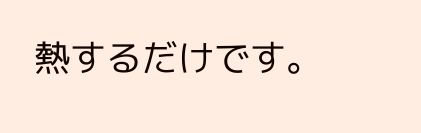熱するだけです。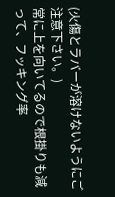(火傷とラバーが溶けないようにご注意下さい。)
常に上を向いてるので根掛りも減って、フッキング率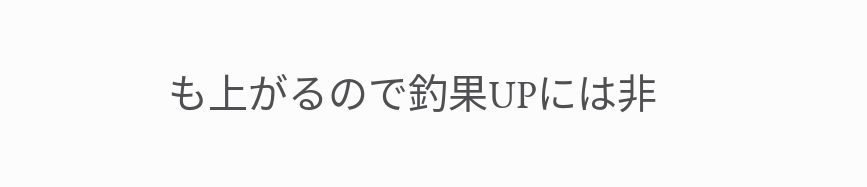も上がるので釣果UPには非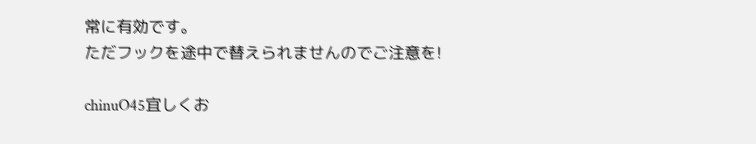常に有効です。
ただフックを途中で替えられませんのでご注意を!

chinuO45宜しくお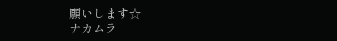願いします☆
ナカムラ